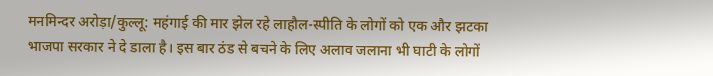मनमिन्दर अरोड़ा/कुल्लू: महंगाई की मार झेल रहे लाहौल-स्पीति के लोगों को एक और झटका भाजपा सरकार ने दे डाला है। इस बार ठंड से बचने के लिए अलाव जलाना भी घाटी के लोगों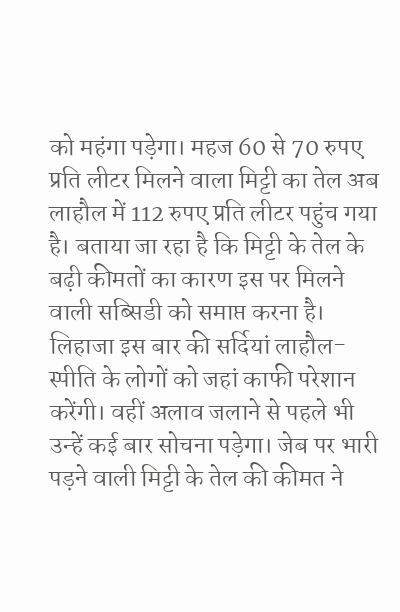को महंगा पड़ेगा। महज 60 से 70 रुपए प्रति लीटर मिलने वाला मिट्टी का तेल अब लाहौल में 112 रुपए प्रति लीटर पहुंच गया है। बताया जा रहा है कि मिट्टी के तेल के बढ़ी कीमतों का कारण इस पर मिलने वाली सब्सिडी को समाप्त करना है। लिहाजा इस बार की सर्दियां लाहौल-स्पीति के लोगों को जहां काफी परेशान करेंगी। वहीं अलाव जलाने से पहले भी उन्हें कई बार सोचना पड़ेगा। जेब पर भारी पड़ने वाली मिट्टी के तेल की कीमत ने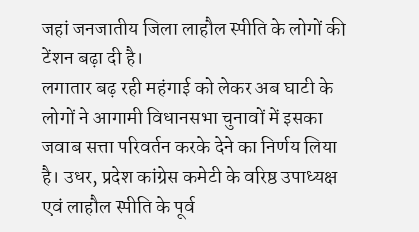जहां जनजातीय जिला लाहौल स्पीति के लोगों की टेंशन बढ़ा दी है।
लगातार बढ़ रही महंगाई को लेकर अब घाटी के लोगों ने आगामी विधानसभा चुनावों में इसका जवाब सत्ता परिवर्तन करके देने का निर्णय लिया है। उधर, प्रदेश कांग्रेस कमेटी के वरिष्ठ उपाध्यक्ष एवं लाहौल स्पीति के पूर्व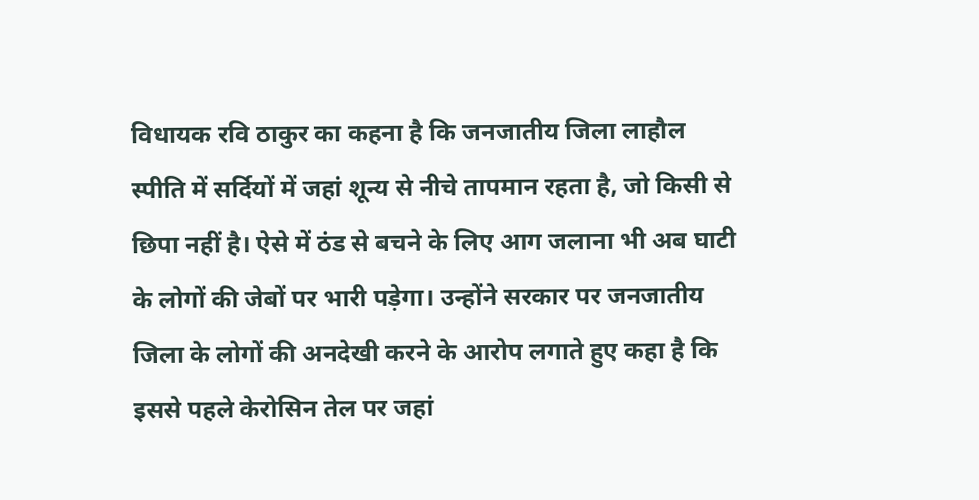विधायक रवि ठाकुर का कहना है कि जनजातीय जिला लाहौल स्पीति में सर्दियों में जहां शून्य से नीचे तापमान रहता है, जो किसी से छिपा नहीं है। ऐसे में ठंड से बचने के लिए आग जलाना भी अब घाटी के लोगों की जेबों पर भारी पड़ेगा। उन्होंने सरकार पर जनजातीय जिला के लोगों की अनदेखी करने के आरोप लगाते हुए कहा है कि इससे पहले केरोसिन तेल पर जहां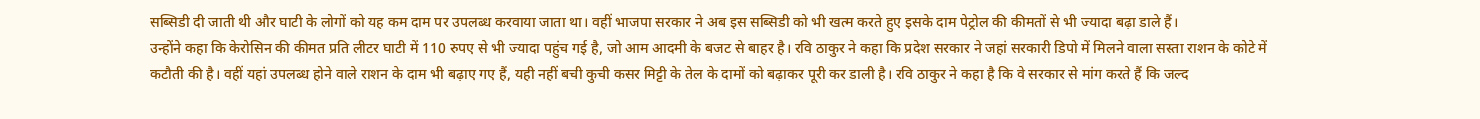सब्सिडी दी जाती थी और घाटी के लोगों को यह कम दाम पर उपलब्ध करवाया जाता था। वहीं भाजपा सरकार ने अब इस सब्सिडी को भी खत्म करते हुए इसके दाम पेट्रोल की कीमतों से भी ज्यादा बढ़ा डाले हैं।
उन्होंने कहा कि केरोसिन की कीमत प्रति लीटर घाटी में 110 रुपए से भी ज्यादा पहुंच गई है, जो आम आदमी के बजट से बाहर है। रवि ठाकुर ने कहा कि प्रदेश सरकार ने जहां सरकारी डिपो में मिलने वाला सस्ता राशन के कोटे में कटौती की है। वहीं यहां उपलब्ध होने वाले राशन के दाम भी बढ़ाए गए हैं, यही नहीं बची कुची कसर मिट्टी के तेल के दामों को बढ़ाकर पूरी कर डाली है। रवि ठाकुर ने कहा है कि वे सरकार से मांग करते हैं कि जल्द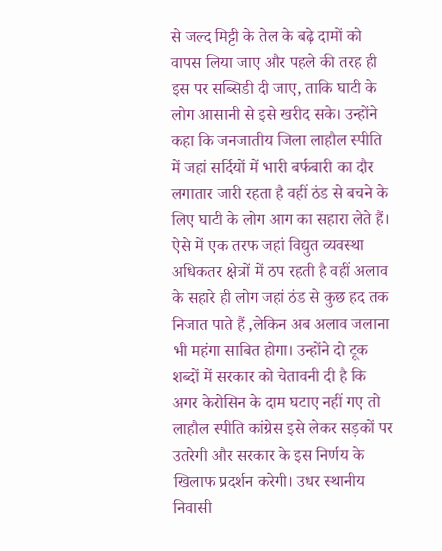से जल्द मिट्टी के तेल के बढ़े दामों को वापस लिया जाए और पहले की तरह ही इस पर सब्सिडी दी जाए, ताकि घाटी के लोग आसानी से इसे खरीद सके। उन्होंने कहा कि जनजातीय जिला लाहौल स्पीति में जहां सर्दियों में भारी बर्फबारी का दौर लगातार जारी रहता है वहीं ठंड से बचने के लिए घाटी के लोग आग का सहारा लेते हैं।
ऐसे में एक तरफ जहां विद्युत व्यवस्था अधिकतर क्षेत्रों में ठप रहती है वहीं अलाव के सहारे ही लोग जहां ठंड से कुछ हद तक निजात पाते हैं ,लेकिन अब अलाव जलाना भी महंगा साबित होगा। उन्होंने दो टूक शब्दों में सरकार को चेतावनी दी है कि अगर केरोसिन के दाम घटाए नहीं गए तो लाहौल स्पीति कांग्रेस इसे लेकर सड़कों पर उतरेगी और सरकार के इस निर्णय के खिलाफ प्रदर्शन करेगी। उधर स्थानीय निवासी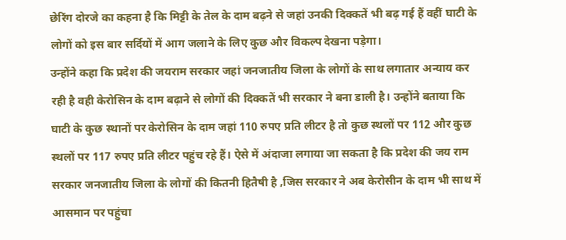छेरिंग दोरजे का कहना है कि मिट्टी के तेल के दाम बढ़ने से जहां उनकी दिक्कतें भी बढ़ गई हैं वहीं घाटी के लोगों को इस बार सर्दियों में आग जलाने के लिए कुछ और विकल्प देखना पड़ेगा।
उन्होंने कहा कि प्रदेश की जयराम सरकार जहां जनजातीय जिला के लोगों के साथ लगातार अन्याय कर रही है वही केरोसिन के दाम बढ़ाने से लोगों की दिक्कतें भी सरकार ने बना डाली है। उन्होंने बताया कि घाटी के कुछ स्थानों पर केरोसिन के दाम जहां 110 रुपए प्रति लीटर है तो कुछ स्थलों पर 112 और कुछ स्थलों पर 117 रुपए प्रति लीटर पहुंच रहे हैं। ऐसे में अंदाजा लगाया जा सकता है कि प्रदेश की जय राम सरकार जनजातीय जिला के लोगों की कितनी हितैषी है ,जिस सरकार ने अब केरोसीन के दाम भी साथ में आसमान पर पहुंचा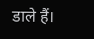डाले हैं।